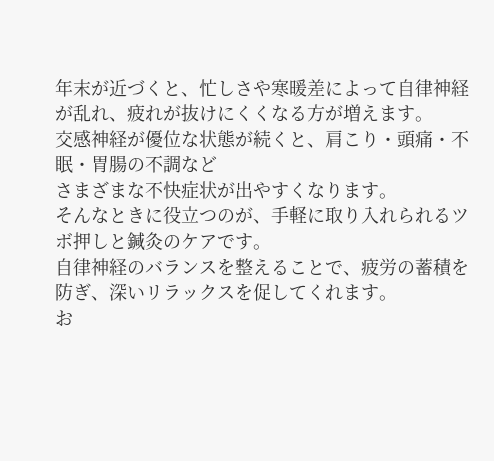年末が近づくと、忙しさや寒暖差によって自律神経が乱れ、疲れが抜けにくくなる方が増えます。
交感神経が優位な状態が続くと、肩こり・頭痛・不眠・胃腸の不調など
さまざまな不快症状が出やすくなります。
そんなときに役立つのが、手軽に取り入れられるツボ押しと鍼灸のケアです。
自律神経のバランスを整えることで、疲労の蓄積を防ぎ、深いリラックスを促してくれます。
お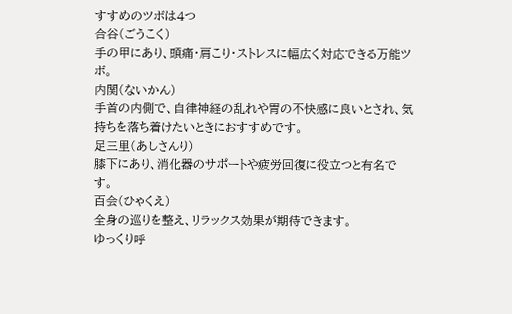すすめのツボは4つ
合谷(ごうこく)
手の甲にあり、頭痛・肩こり・ストレスに幅広く対応できる万能ツボ。
内関(ないかん)
手首の内側で、自律神経の乱れや胃の不快感に良いとされ、気持ちを落ち着けたいときにおすすめです。
足三里(あしさんり)
膝下にあり、消化器のサポートや疲労回復に役立つと有名です。
百会(ひゃくえ)
全身の巡りを整え、リラックス効果が期待できます。
ゆっくり呼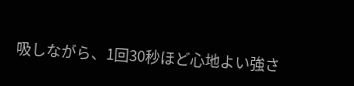吸しながら、1回30秒ほど心地よい強さ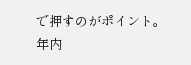で押すのがポイント。
年内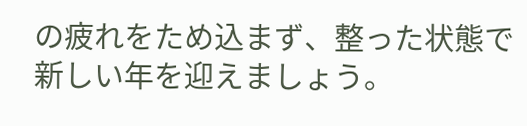の疲れをため込まず、整った状態で新しい年を迎えましょう。